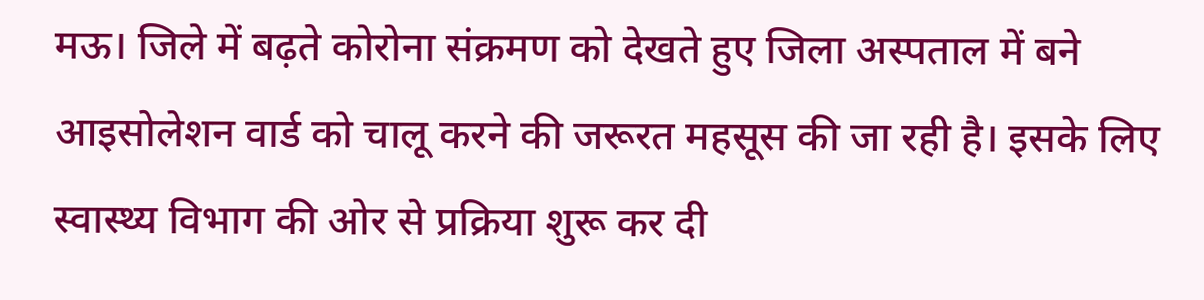मऊ। जिले में बढ़ते कोरोना संक्रमण को देखते हुए जिला अस्पताल में बने आइसोलेशन वार्ड को चालू करने की जरूरत महसूस की जा रही है। इसके लिए स्वास्थ्य विभाग की ओर से प्रक्रिया शुरू कर दी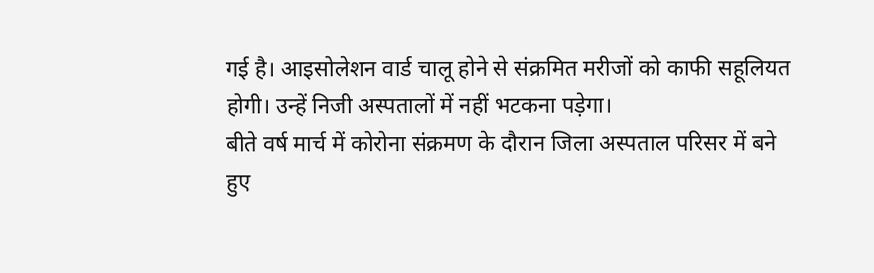गई है। आइसोलेशन वार्ड चालू होने से संक्रमित मरीजों को काफी सहूलियत होगी। उन्हें निजी अस्पतालों में नहीं भटकना पड़ेगा।
बीते वर्ष मार्च में कोरोना संक्रमण के दौरान जिला अस्पताल परिसर में बने हुए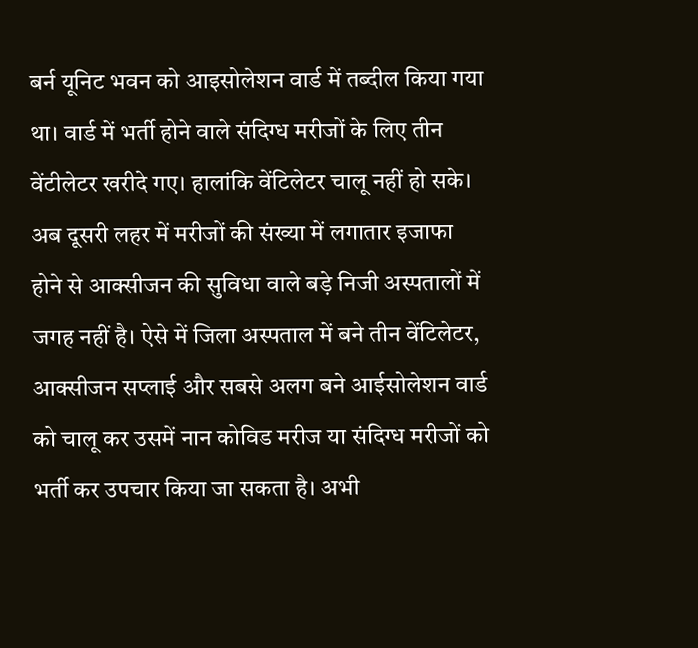बर्न यूनिट भवन को आइसोलेशन वार्ड में तब्दील किया गया था। वार्ड में भर्ती होने वाले संदिग्ध मरीजों के लिए तीन वेंटीलेटर खरीदे गए। हालांकि वेंटिलेटर चालू नहीं हो सके। अब दूसरी लहर में मरीजों की संख्या में लगातार इजाफा होने से आक्सीजन की सुविधा वाले बड़े निजी अस्पतालों में जगह नहीं है। ऐसे में जिला अस्पताल में बने तीन वेंटिलेटर, आक्सीजन सप्लाई और सबसे अलग बने आईसोलेशन वार्ड को चालू कर उसमें नान कोविड मरीज या संदिग्ध मरीजों को भर्ती कर उपचार किया जा सकता है। अभी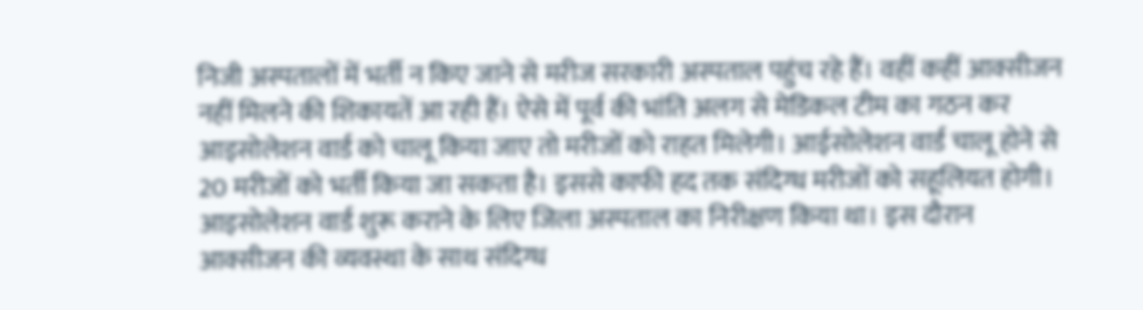निजी अस्पतालों में भर्ती न किए जाने से मरीज सरकारी अस्पताल पहुंच रहे हैं। वहीं कहीं आक्सीजन नहीं मिलने की शिकायतें आ रही हैं। ऐसे में पूर्व की भांति अलग से मेडिकल टीम का गठन कर आइसोलेशन वार्ड को चालू किया जाए तो मरीजों को राहत मिलेगी। आईसोलेशन वार्ड चालू होने से 20 मरीजों को भर्ती किया जा सकता है। इससे काफी हद तक संदिग्ध मरीजों को सहूलियत होगी।
आइसोलेशन वार्ड शुरू कराने के लिए जिला अस्पताल का निरीक्षण किया था। इस दौरान आक्सीजन की व्यवस्था के साथ संदिग्ध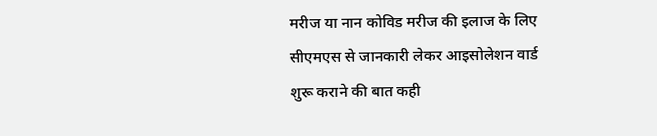मरीज या नान कोविड मरीज की इलाज के लिए सीएमएस से जानकारी लेकर आइसोलेशन वार्ड शुरू कराने की बात कही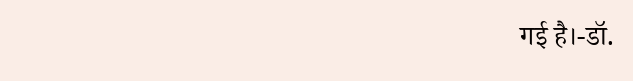गई है।-डॉ.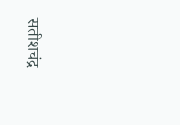सतीशचंद्र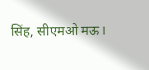सिंह, सीएमओ मऊ।